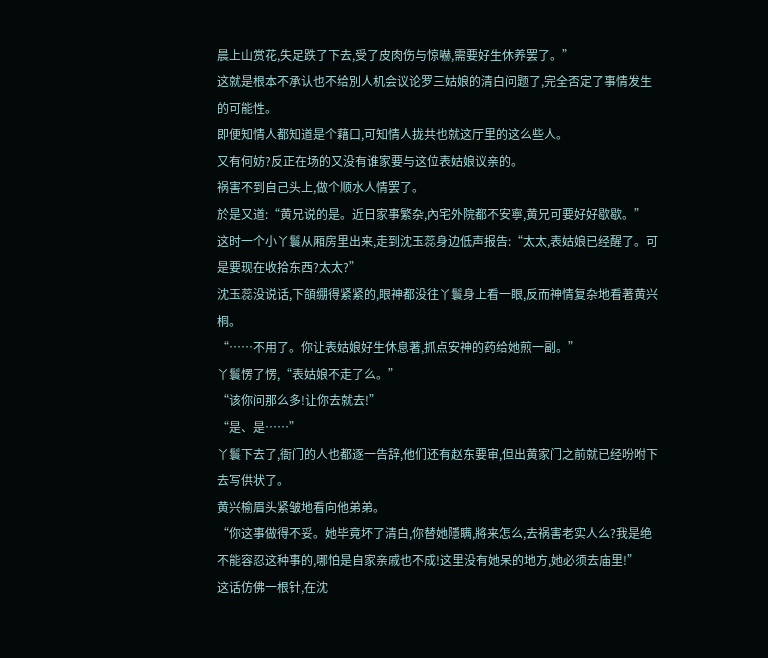晨上山赏花,失足跌了下去,受了皮肉伤与惊嚇,需要好生休养罢了。”
这就是根本不承认也不给別人机会议论罗三姑娘的清白问题了,完全否定了事情发生的可能性。
即便知情人都知道是个藉口,可知情人拢共也就这厅里的这么些人。
又有何妨?反正在场的又没有谁家要与这位表姑娘议亲的。
祸害不到自己头上,做个顺水人情罢了。
於是又道:“黄兄说的是。近日家事繁杂,內宅外院都不安寧,黄兄可要好好歇歇。”
这时一个小丫鬟从厢房里出来,走到沈玉蕊身边低声报告:“太太,表姑娘已经醒了。可是要现在收拾东西?太太?”
沈玉蕊没说话,下頜绷得紧紧的,眼神都没往丫鬟身上看一眼,反而神情复杂地看著黄兴桐。
“……不用了。你让表姑娘好生休息著,抓点安神的药给她煎一副。”
丫鬟愣了愣,“表姑娘不走了么。”
“该你问那么多!让你去就去!”
“是、是……”
丫鬟下去了,衙门的人也都逐一告辞,他们还有赵东要审,但出黄家门之前就已经吩咐下去写供状了。
黄兴榆眉头紧皱地看向他弟弟。
“你这事做得不妥。她毕竟坏了清白,你替她隱瞒,將来怎么,去祸害老实人么?我是绝不能容忍这种事的,哪怕是自家亲戚也不成!这里没有她呆的地方,她必须去庙里!”
这话仿佛一根针,在沈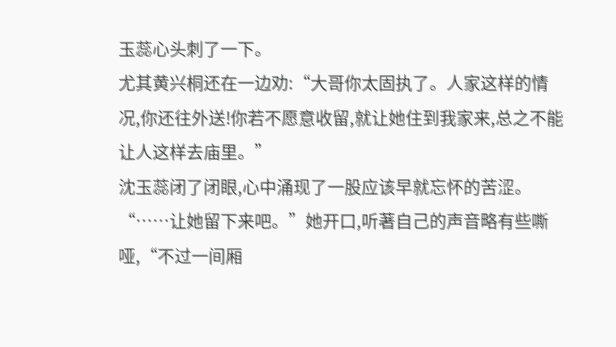玉蕊心头刺了一下。
尤其黄兴桐还在一边劝:“大哥你太固执了。人家这样的情况,你还往外送!你若不愿意收留,就让她住到我家来,总之不能让人这样去庙里。”
沈玉蕊闭了闭眼,心中涌现了一股应该早就忘怀的苦涩。
“……让她留下来吧。”她开口,听著自己的声音略有些嘶哑,“不过一间厢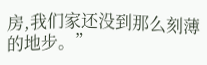房,我们家还没到那么刻薄的地步。”